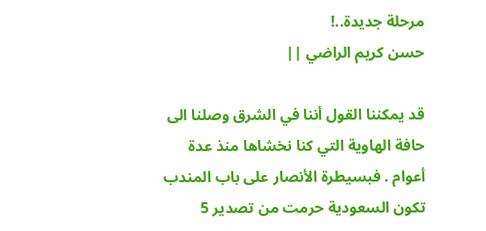مرحلة جديدة..!
حسن كريم الراضي ||

قد يمكننا القول أننا في الشرق وصلنا الى حافة الهاوية التي كنا نخشاها منذ عدة أعوام . فبسيطرة الأنصار على باب المندب تكون السعودية حرمت من تصدير 5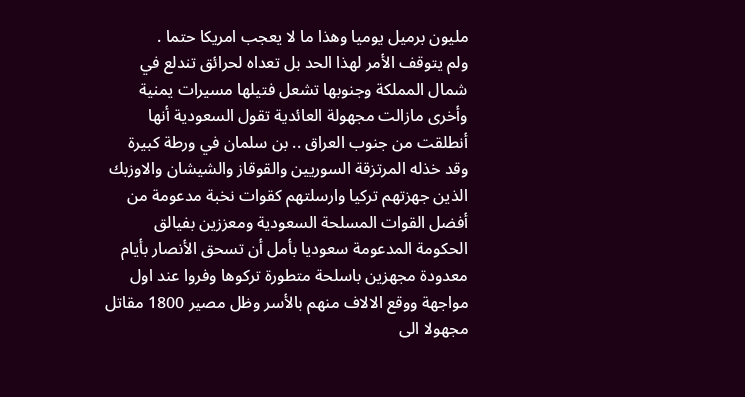مليون برميل يوميا وهذا ما لا يعجب امريكا حتما .
ولم يتوقف الأمر لهذا الحد بل تعداه لحرائق تندلع في شمال المملكة وجنوبها تشعل فتيلها مسيرات يمنية وأخرى مازالت مجهولة العائدية تقول السعودية أنها أنطلقت من جنوب العراق .. بن سلمان في ورطة كبيرة وقد خذله المرتزقة السوريين والقوقاز والشيشان والاوزبك الذين جهزتهم تركيا وارسلتهم كقوات نخبة مدعومة من أفضل القوات المسلحة السعودية ومعززين بفيالق الحكومة المدعومة سعوديا بأمل أن تسحق الأنصار بأيام معدودة مجهزين باسلحة متطورة تركوها وفروا عند اول مواجهة ووقع الالاف منهم بالأسر وظل مصير 1800 مقاتل مجهولا الى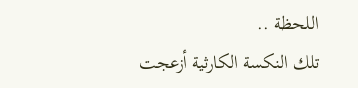اللحظة ..
تلك النكسة الكارثية أزعجت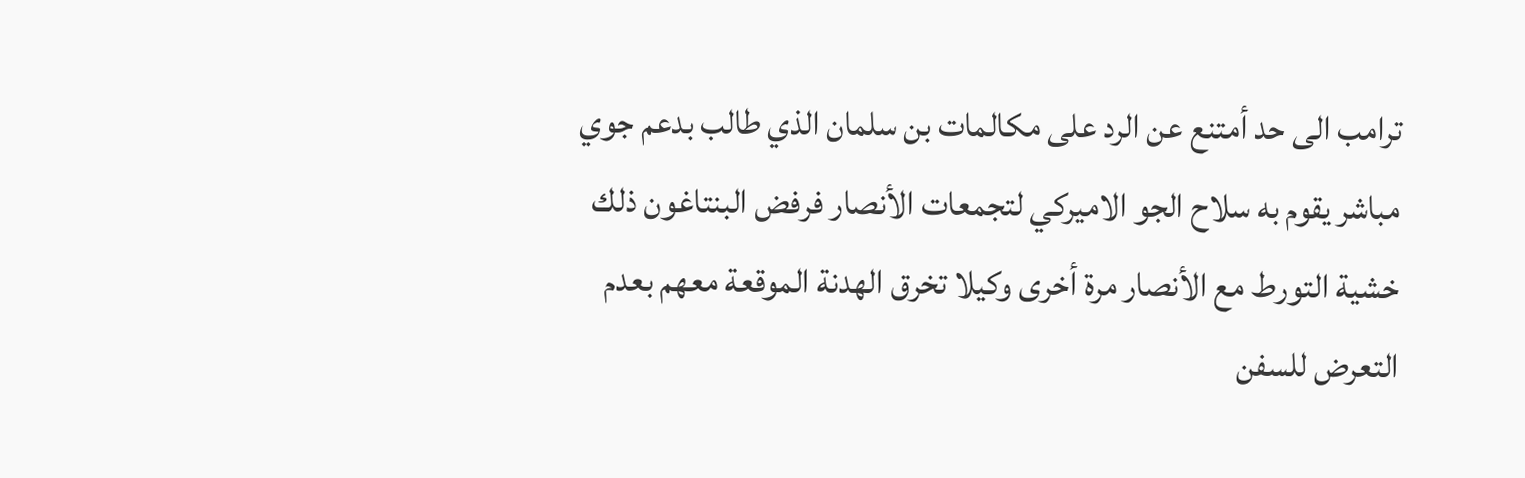ترامب الى حد أمتنع عن الرد على مكالمات بن سلمان الذي طالب بدعم جوي مباشر يقوم به سلاح الجو الاميركي لتجمعات الأنصار فرفض البنتاغون ذلك خشية التورط مع الأنصار مرة أخرى وكيلا تخرق الهدنة الموقعة معهم بعدم التعرض للسفن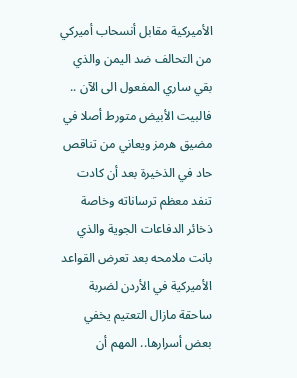الأميركية مقابل أنسحاب أميركي من التحالف ضد اليمن والذي بقي ساري المفعول الى الآن ..
فالبيت الأبيض متورط أصلا في مضيق هرمز ويعاني من تناقص حاد في الذخيرة بعد أن كادت تنفد معظم ترساناته وخاصة ذخائر الدفاعات الجوية والذي بانت ملامحه بعد تعرض القواعد الأميركية في الأردن لضربة ساحقة مازال التعتيم يخفي بعض أسرارها.. المهم أن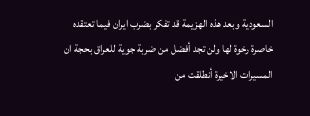السعودية وبعد هذه الهزيمة قد تفكر بضرب ايران فيما تعتقده خاصرة رخوة لها ولن تجد أفضل من ضربة جوية للعراق بحجة ان المسيرات الاخيرة أنطلقت من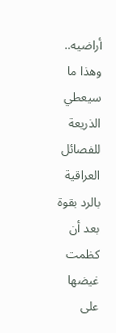أراضيه..
وهذا ما سيعطي الذريعة للفصائل العراقية بالرد بقوة بعد أن كظمت غيضها على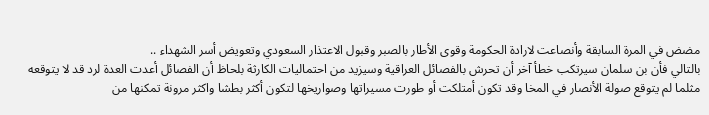مضض في المرة السابقة وأنصاعت لارادة الحكومة وقوى الأطار بالصبر وقبول الاعتذار السعودي وتعويض أسر الشهداء ..
بالتالي فأن بن سلمان سيرتكب خطأ آخر أن تحرش بالفصائل العراقية وسيزيد من احتماليات الكارثة بلحاظ أن الفصائل أعدت العدة لرد قد لا يتوقعه مثلما لم يتوقع صولة الأنصار في المخا وقد تكون أمتلكت أو طورت مسيراتها وصواريخها لتكون أكثر بطشا واكثر مرونة تمكنها من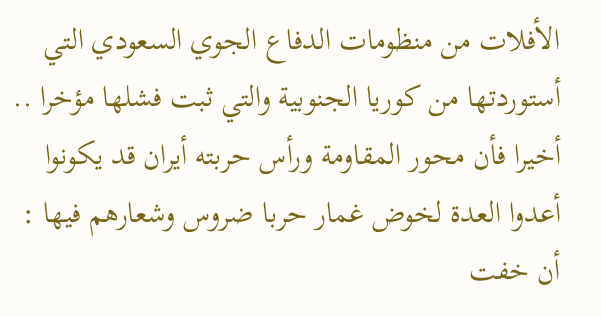الأفلات من منظومات الدفاع الجوي السعودي التي أستوردتها من كوريا الجنوبية والتي ثبت فشلها مؤخرا ..
أخيرا فأن محور المقاومة ورأس حربته أيران قد يكونوا أعدوا العدة لخوض غمار حربا ضروس وشعارهم فيها : أن خفت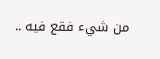من شيء فقع فيه ..